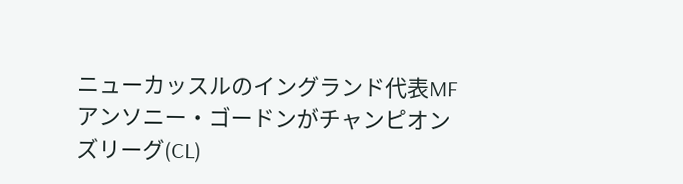ニューカッスルのイングランド代表MFアンソニー・ゴードンがチャンピオンズリーグ(CL)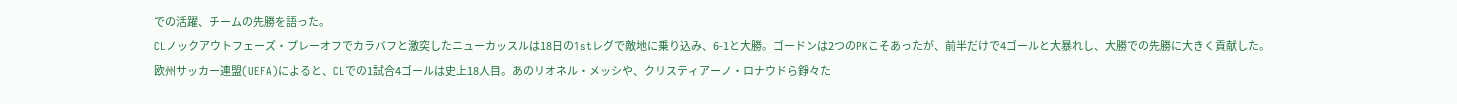での活躍、チームの先勝を語った。
CLノックアウトフェーズ・プレーオフでカラバフと激突したニューカッスルは18日の1stレグで敵地に乗り込み、6-1と大勝。ゴードンは2つのPKこそあったが、前半だけで4ゴールと大暴れし、大勝での先勝に大きく貢献した。
欧州サッカー連盟(UEFA)によると、CLでの1試合4ゴールは史上18人目。あのリオネル・メッシや、クリスティアーノ・ロナウドら錚々た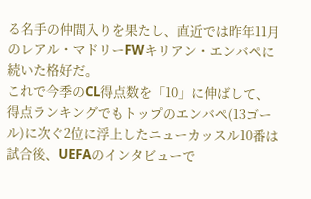る名手の仲間入りを果たし、直近では昨年11月のレアル・マドリーFWキリアン・エンバペに続いた格好だ。
これで今季のCL得点数を「10」に伸ばして、得点ランキングでもトップのエンバペ(13ゴール)に次ぐ2位に浮上したニューカッスル10番は試合後、UEFAのインタビューで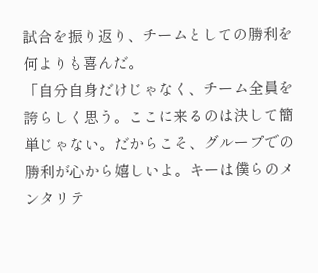試合を振り返り、チームとしての勝利を何よりも喜んだ。
「自分自身だけじゃなく、チーム全員を誇らしく思う。ここに来るのは決して簡単じゃない。だからこそ、グループでの勝利が心から嬉しいよ。キーは僕らのメンタリテ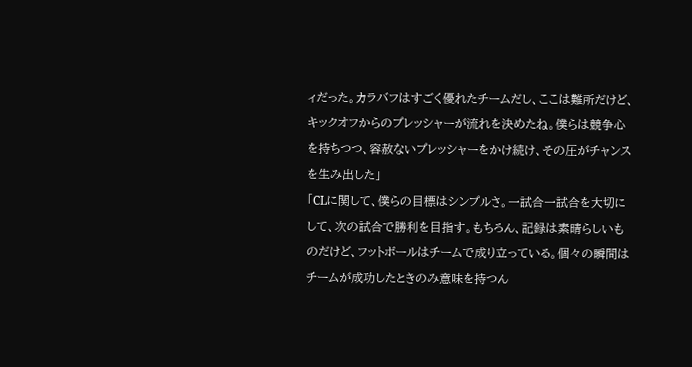ィだった。カラバフはすごく優れたチームだし、ここは難所だけど、キックオフからのプレッシャーが流れを決めたね。僕らは競争心を持ちつつ、容赦ないプレッシャーをかけ続け、その圧がチャンスを生み出した」
「CLに関して、僕らの目標はシンプルさ。一試合一試合を大切にして、次の試合で勝利を目指す。もちろん、記録は素晴らしいものだけど、フットボールはチームで成り立っている。個々の瞬間はチームが成功したときのみ意味を持つん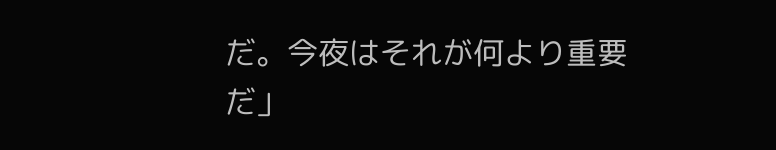だ。今夜はそれが何より重要だ」